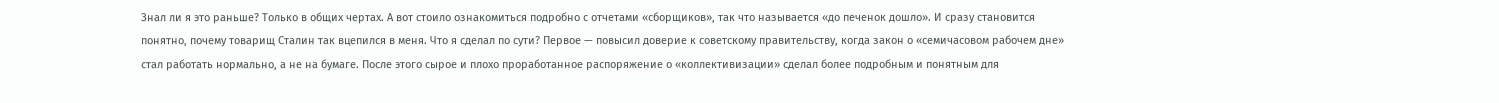Знал ли я это раньше? Только в общих чертах. А вот стоило ознакомиться подробно с отчетами «сборщиков», так что называется «до печенок дошло». И сразу становится понятно, почему товарищ Сталин так вцепился в меня. Что я сделал по сути? Первое — повысил доверие к советскому правительству, когда закон о «семичасовом рабочем дне» стал работать нормально, а не на бумаге. После этого сырое и плохо проработанное распоряжение о «коллективизации» сделал более подробным и понятным для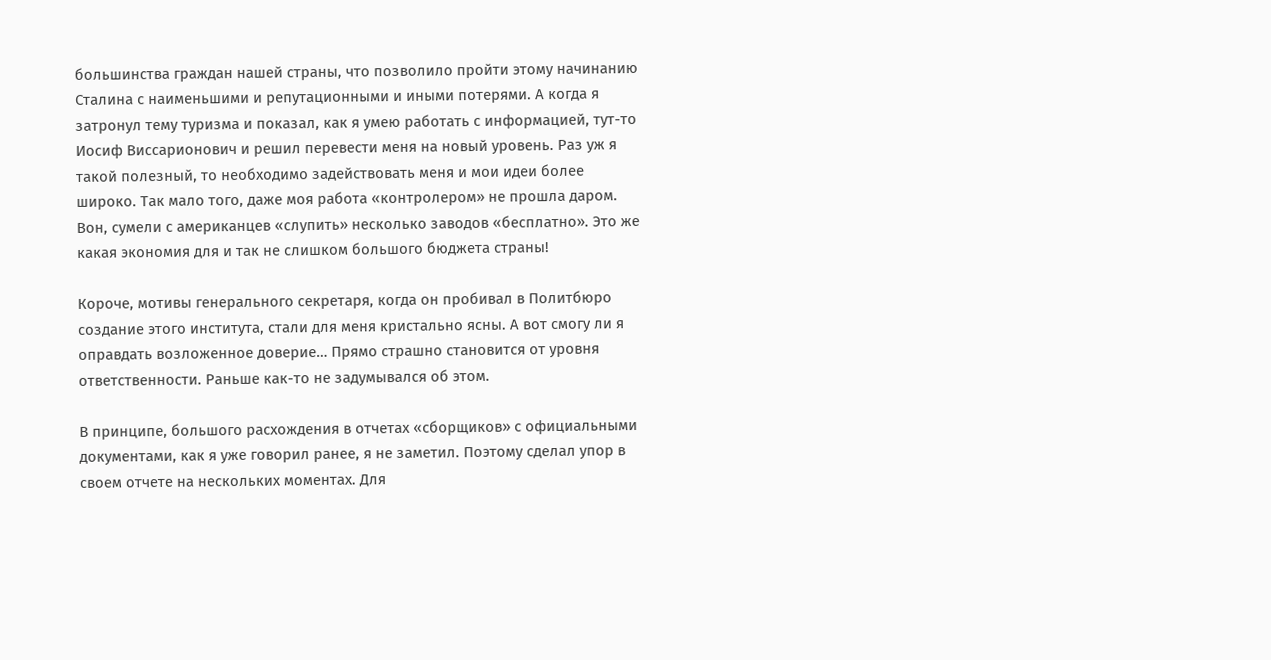большинства граждан нашей страны, что позволило пройти этому начинанию Сталина с наименьшими и репутационными и иными потерями. А когда я затронул тему туризма и показал, как я умею работать с информацией, тут-то Иосиф Виссарионович и решил перевести меня на новый уровень. Раз уж я такой полезный, то необходимо задействовать меня и мои идеи более широко. Так мало того, даже моя работа «контролером» не прошла даром. Вон, сумели с американцев «слупить» несколько заводов «бесплатно». Это же какая экономия для и так не слишком большого бюджета страны!

Короче, мотивы генерального секретаря, когда он пробивал в Политбюро создание этого института, стали для меня кристально ясны. А вот смогу ли я оправдать возложенное доверие… Прямо страшно становится от уровня ответственности. Раньше как-то не задумывался об этом.

В принципе, большого расхождения в отчетах «сборщиков» с официальными документами, как я уже говорил ранее, я не заметил. Поэтому сделал упор в своем отчете на нескольких моментах. Для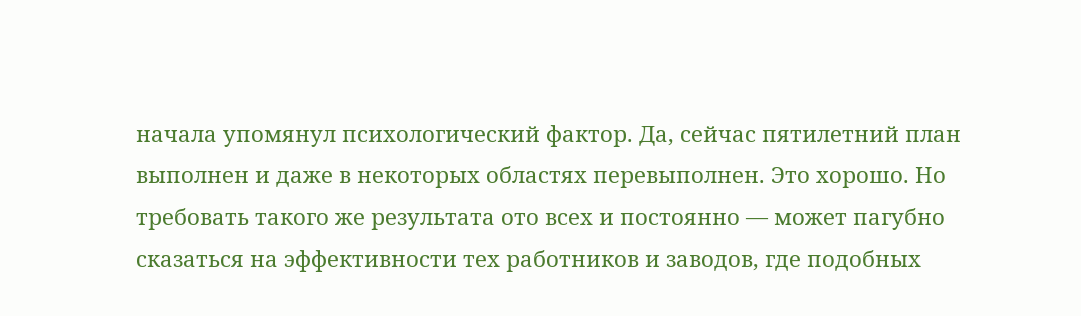начала упомянул психологический фактор. Да, сейчас пятилетний план выполнен и даже в некоторых областях перевыполнен. Это хорошо. Но требовать такого же результата ото всех и постоянно — может пагубно сказаться на эффективности тех работников и заводов, где подобных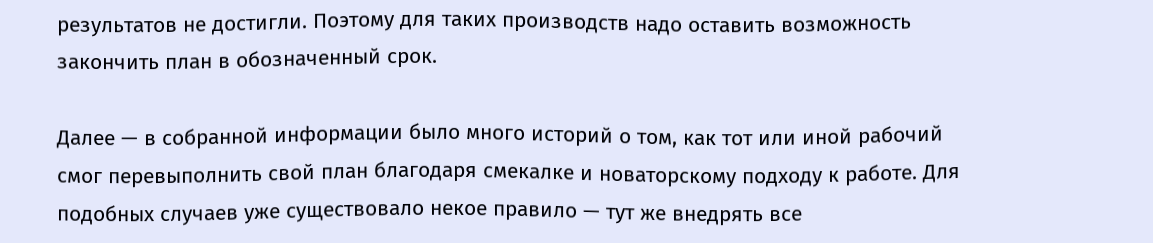результатов не достигли. Поэтому для таких производств надо оставить возможность закончить план в обозначенный срок.

Далее — в собранной информации было много историй о том, как тот или иной рабочий смог перевыполнить свой план благодаря смекалке и новаторскому подходу к работе. Для подобных случаев уже существовало некое правило — тут же внедрять все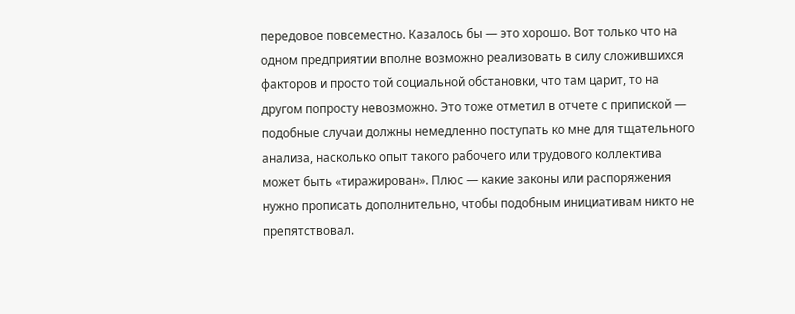передовое повсеместно. Казалось бы — это хорошо. Вот только что на одном предприятии вполне возможно реализовать в силу сложившихся факторов и просто той социальной обстановки, что там царит, то на другом попросту невозможно. Это тоже отметил в отчете с припиской — подобные случаи должны немедленно поступать ко мне для тщательного анализа, насколько опыт такого рабочего или трудового коллектива может быть «тиражирован». Плюс — какие законы или распоряжения нужно прописать дополнительно, чтобы подобным инициативам никто не препятствовал.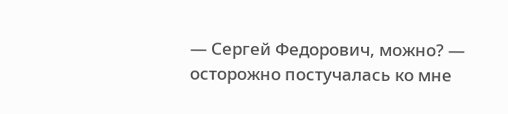— Сергей Федорович, можно? — осторожно постучалась ко мне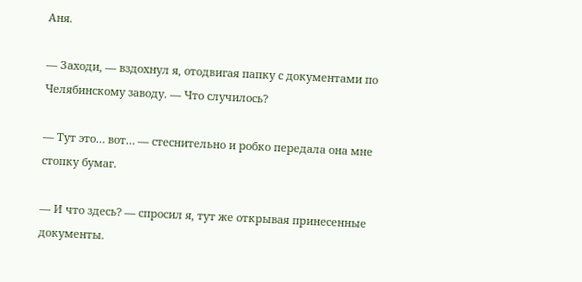Аня.

— Заходи, — вздохнул я, отодвигая папку с документами по Челябинскому заводу. — Что случилось?

— Тут это… вот… — стеснительно и робко передала она мне стопку бумаг.

— И что здесь? — спросил я, тут же открывая принесенные документы.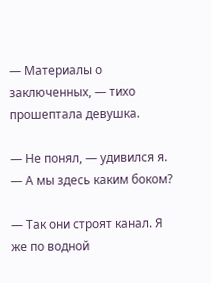— Материалы о заключенных, — тихо прошептала девушка.

— Не понял, — удивился я. — А мы здесь каким боком?

— Так они строят канал. Я же по водной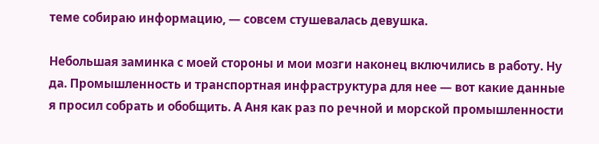теме собираю информацию, — совсем стушевалась девушка.

Небольшая заминка с моей стороны и мои мозги наконец включились в работу. Ну да. Промышленность и транспортная инфраструктура для нее — вот какие данные я просил собрать и обобщить. А Аня как раз по речной и морской промышленности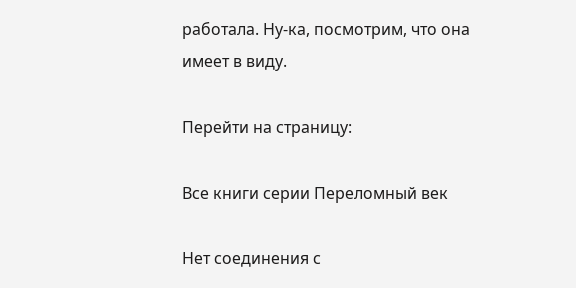работала. Ну-ка, посмотрим, что она имеет в виду.

Перейти на страницу:

Все книги серии Переломный век

Нет соединения с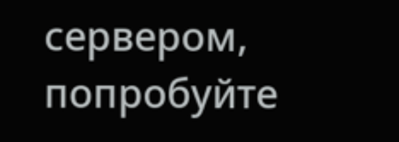сервером, попробуйте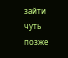зайти чуть позже